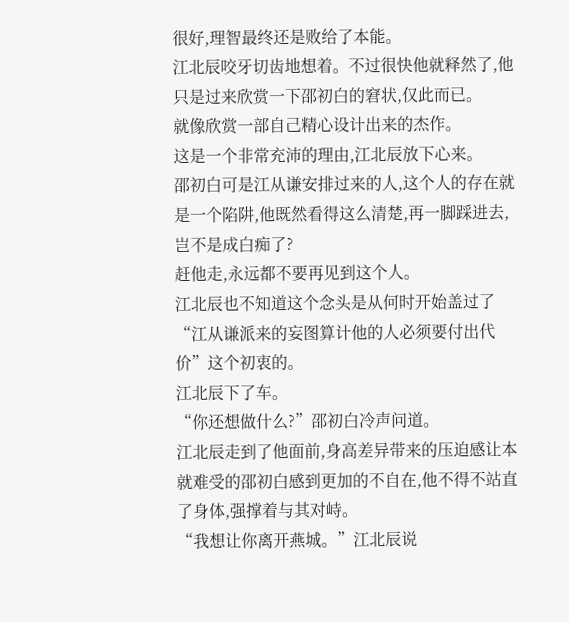很好,理智最终还是败给了本能。
江北辰咬牙切齿地想着。不过很快他就释然了,他只是过来欣赏一下邵初白的窘状,仅此而已。
就像欣赏一部自己精心设计出来的杰作。
这是一个非常充沛的理由,江北辰放下心来。
邵初白可是江从谦安排过来的人,这个人的存在就是一个陷阱,他既然看得这么清楚,再一脚踩进去,岂不是成白痴了?
赶他走,永远都不要再见到这个人。
江北辰也不知道这个念头是从何时开始盖过了“江从谦派来的妄图算计他的人必须要付出代价”这个初衷的。
江北辰下了车。
“你还想做什么?”邵初白冷声问道。
江北辰走到了他面前,身高差异带来的压迫感让本就难受的邵初白感到更加的不自在,他不得不站直了身体,强撑着与其对峙。
“我想让你离开燕城。”江北辰说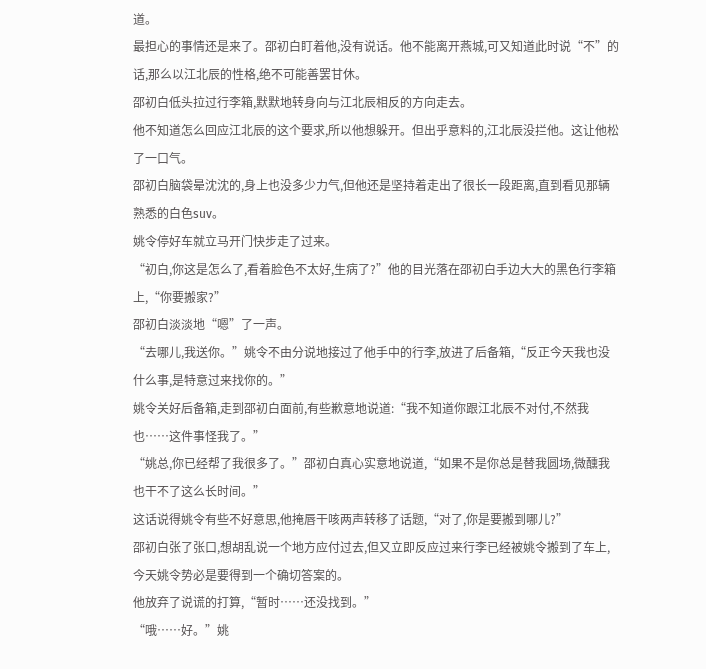道。
最担心的事情还是来了。邵初白盯着他,没有说话。他不能离开燕城,可又知道此时说“不”的话,那么以江北辰的性格,绝不可能善罢甘休。
邵初白低头拉过行李箱,默默地转身向与江北辰相反的方向走去。
他不知道怎么回应江北辰的这个要求,所以他想躲开。但出乎意料的,江北辰没拦他。这让他松了一口气。
邵初白脑袋晕沈沈的,身上也没多少力气,但他还是坚持着走出了很长一段距离,直到看见那辆熟悉的白色suv。
姚令停好车就立马开门快步走了过来。
“初白,你这是怎么了,看着脸色不太好,生病了?”他的目光落在邵初白手边大大的黑色行李箱上,“你要搬家?”
邵初白淡淡地“嗯”了一声。
“去哪儿,我送你。”姚令不由分说地接过了他手中的行李,放进了后备箱,“反正今天我也没什么事,是特意过来找你的。”
姚令关好后备箱,走到邵初白面前,有些歉意地说道:“我不知道你跟江北辰不对付,不然我也……这件事怪我了。”
“姚总,你已经帮了我很多了。”邵初白真心实意地说道,“如果不是你总是替我圆场,微醺我也干不了这么长时间。”
这话说得姚令有些不好意思,他掩唇干咳两声转移了话题,“对了,你是要搬到哪儿?”
邵初白张了张口,想胡乱说一个地方应付过去,但又立即反应过来行李已经被姚令搬到了车上,今天姚令势必是要得到一个确切答案的。
他放弃了说谎的打算,“暂时……还没找到。”
“哦……好。”姚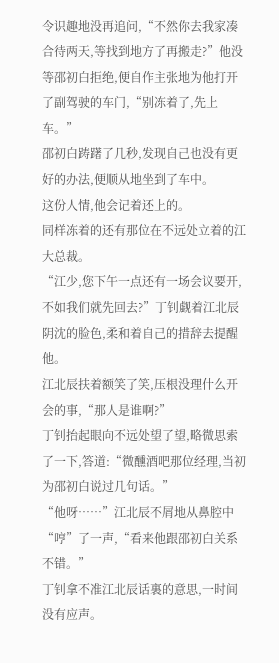令识趣地没再追问,“不然你去我家凑合待两天,等找到地方了再搬走?”他没等邵初白拒绝,便自作主张地为他打开了副驾驶的车门,“别冻着了,先上车。”
邵初白踌躇了几秒,发现自己也没有更好的办法,便顺从地坐到了车中。
这份人情,他会记着还上的。
同样冻着的还有那位在不远处立着的江大总裁。
“江少,您下午一点还有一场会议要开,不如我们就先回去?”丁钊觑着江北辰阴沈的脸色,柔和着自己的措辞去提醒他。
江北辰扶着额笑了笑,压根没理什么开会的事,“那人是谁啊?”
丁钊抬起眼向不远处望了望,略微思索了一下,答道:“微醺酒吧那位经理,当初为邵初白说过几句话。”
“他呀……”江北辰不屑地从鼻腔中“哼”了一声,“看来他跟邵初白关系不错。”
丁钊拿不准江北辰话裏的意思,一时间没有应声。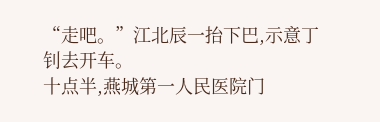“走吧。”江北辰一抬下巴,示意丁钊去开车。
十点半,燕城第一人民医院门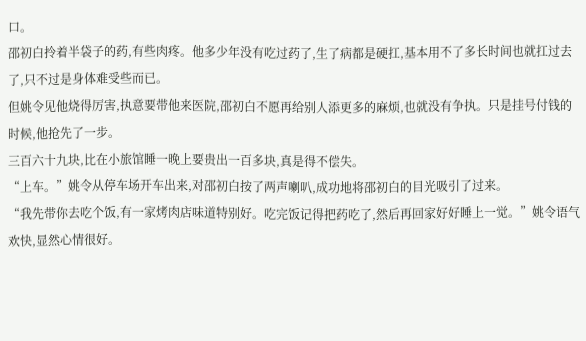口。
邵初白拎着半袋子的药,有些肉疼。他多少年没有吃过药了,生了病都是硬扛,基本用不了多长时间也就扛过去了,只不过是身体难受些而已。
但姚令见他烧得厉害,执意要带他来医院,邵初白不愿再给别人添更多的麻烦,也就没有争执。只是挂号付钱的时候,他抢先了一步。
三百六十九块,比在小旅馆睡一晚上要贵出一百多块,真是得不偿失。
“上车。”姚令从停车场开车出来,对邵初白按了两声喇叭,成功地将邵初白的目光吸引了过来。
“我先带你去吃个饭,有一家烤肉店味道特别好。吃完饭记得把药吃了,然后再回家好好睡上一觉。”姚令语气欢快,显然心情很好。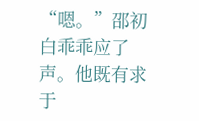“嗯。”邵初白乖乖应了声。他既有求于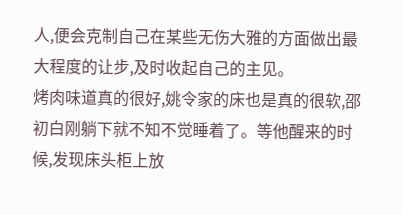人,便会克制自己在某些无伤大雅的方面做出最大程度的让步,及时收起自己的主见。
烤肉味道真的很好,姚令家的床也是真的很软,邵初白刚躺下就不知不觉睡着了。等他醒来的时候,发现床头柜上放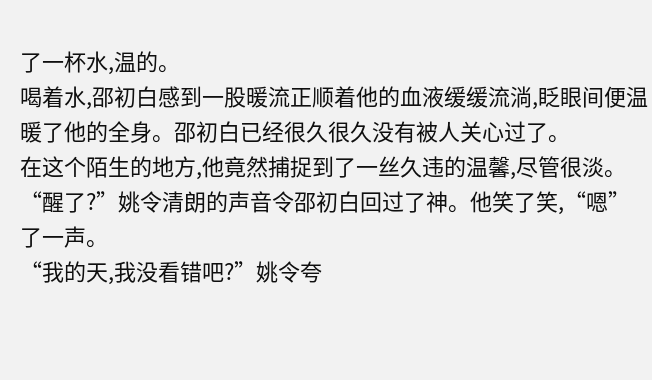了一杯水,温的。
喝着水,邵初白感到一股暖流正顺着他的血液缓缓流淌,眨眼间便温暖了他的全身。邵初白已经很久很久没有被人关心过了。
在这个陌生的地方,他竟然捕捉到了一丝久违的温馨,尽管很淡。
“醒了?”姚令清朗的声音令邵初白回过了神。他笑了笑,“嗯”了一声。
“我的天,我没看错吧?”姚令夸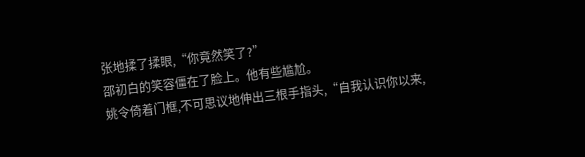张地揉了揉眼,“你竟然笑了?”
邵初白的笑容僵在了脸上。他有些尴尬。
姚令倚着门框,不可思议地伸出三根手指头,“自我认识你以来,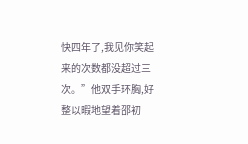快四年了,我见你笑起来的次数都没超过三次。”他双手环胸,好整以暇地望着邵初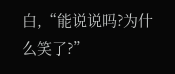白,“能说说吗?为什么笑了?”